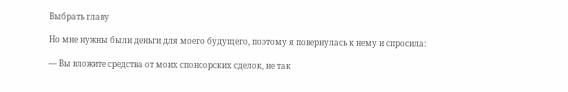Выбрать главу

Но мне нужны были деньги для моего будущего, поэтому я повернулась к нему и спросила:

— Вы вложите средства от моих спонсорских сделок, не так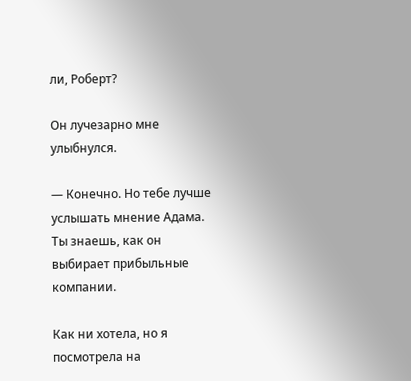ли, Роберт?

Он лучезарно мне улыбнулся.

— Конечно. Но тебе лучше услышать мнение Адама. Ты знаешь, как он выбирает прибыльные компании.

Как ни хотела, но я посмотрела на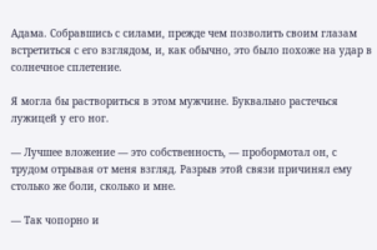Адама. Собравшись с силами, прежде чем позволить своим глазам встретиться с его взглядом, и, как обычно, это было похоже на удар в солнечное сплетение.

Я могла бы раствориться в этом мужчине. Буквально растечься лужицей у его ног.

— Лучшее вложение — это собственность, — пробормотал он, с трудом отрывая от меня взгляд. Разрыв этой связи причинял ему столько же боли, сколько и мне.

— Так чопорно и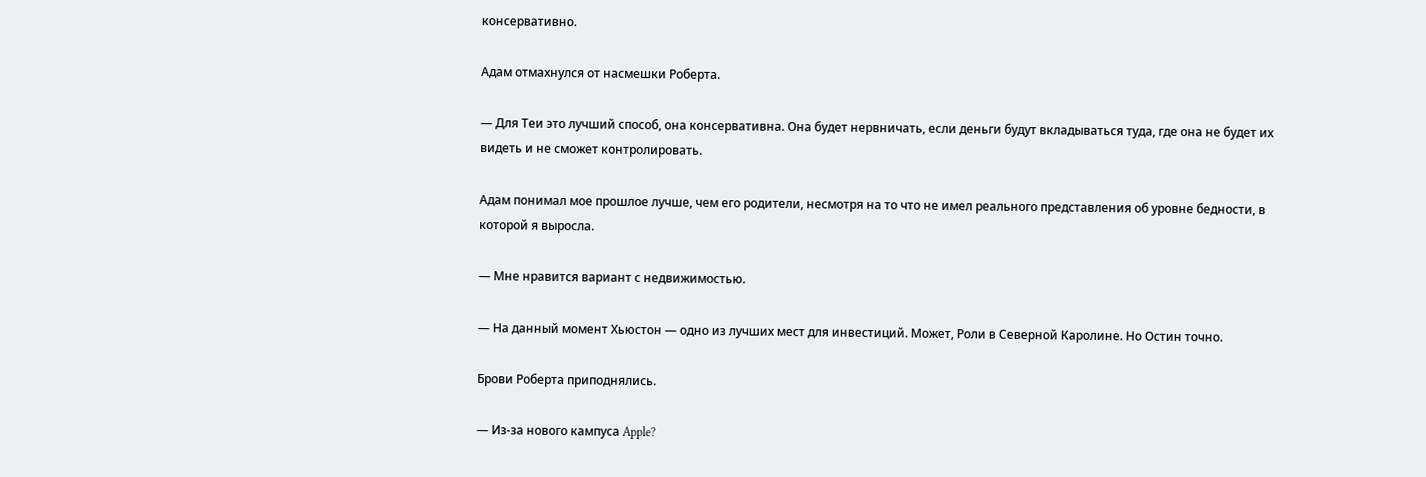консервативно.

Адам отмахнулся от насмешки Роберта.

— Для Теи это лучший способ, она консервативна. Она будет нервничать, если деньги будут вкладываться туда, где она не будет их видеть и не сможет контролировать.

Адам понимал мое прошлое лучше, чем его родители, несмотря на то что не имел реального представления об уровне бедности, в которой я выросла.

— Мне нравится вариант с недвижимостью.

— На данный момент Хьюстон — одно из лучших мест для инвестиций. Может, Роли в Северной Каролине. Но Остин точно.

Брови Роберта приподнялись.

— Из-за нового кампуса Apple?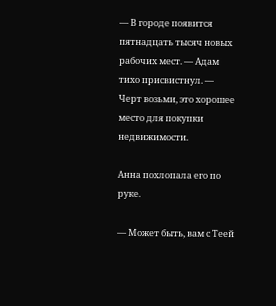— В городе появится пятнадцать тысяч новых рабочих мест. — Адам тихо присвистнул. — Черт возьми, это хорошее место для покупки недвижимости.

Анна похлопала его по руке.

— Может быть, вам с Теей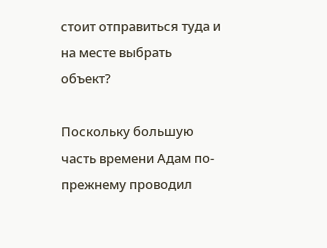стоит отправиться туда и на месте выбрать объект?

Поскольку большую часть времени Адам по-прежнему проводил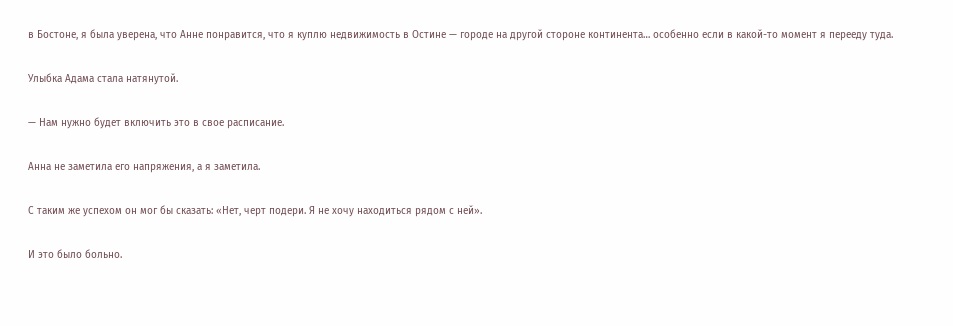в Бостоне, я была уверена, что Анне понравится, что я куплю недвижимость в Остине — городе на другой стороне континента… особенно если в какой-то момент я перееду туда.

Улыбка Адама стала натянутой.

— Нам нужно будет включить это в свое расписание.

Анна не заметила его напряжения, а я заметила.

С таким же успехом он мог бы сказать: «Нет, черт подери. Я не хочу находиться рядом с ней».

И это было больно.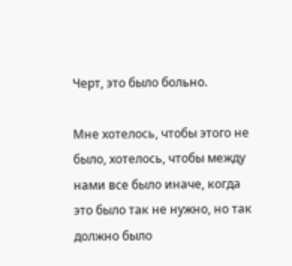Черт, это было больно.

Мне хотелось, чтобы этого не было, хотелось, чтобы между нами все было иначе, когда это было так не нужно, но так должно было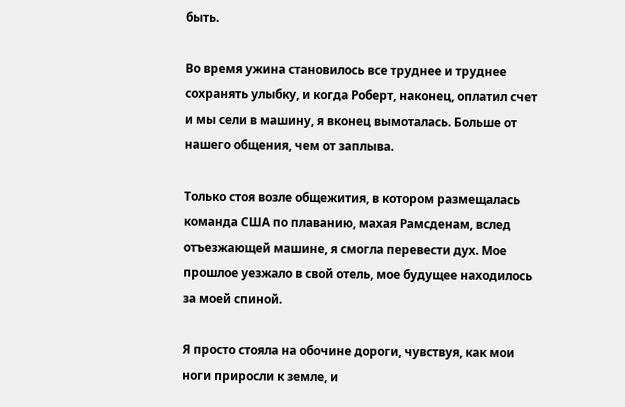быть.

Во время ужина становилось все труднее и труднее сохранять улыбку, и когда Роберт, наконец, оплатил счет и мы сели в машину, я вконец вымоталась. Больше от нашего общения, чем от заплыва.

Только стоя возле общежития, в котором размещалась команда США по плаванию, махая Рамсденам, вслед отъезжающей машине, я смогла перевести дух. Мое прошлое уезжало в свой отель, мое будущее находилось за моей спиной.

Я просто стояла на обочине дороги, чувствуя, как мои ноги приросли к земле, и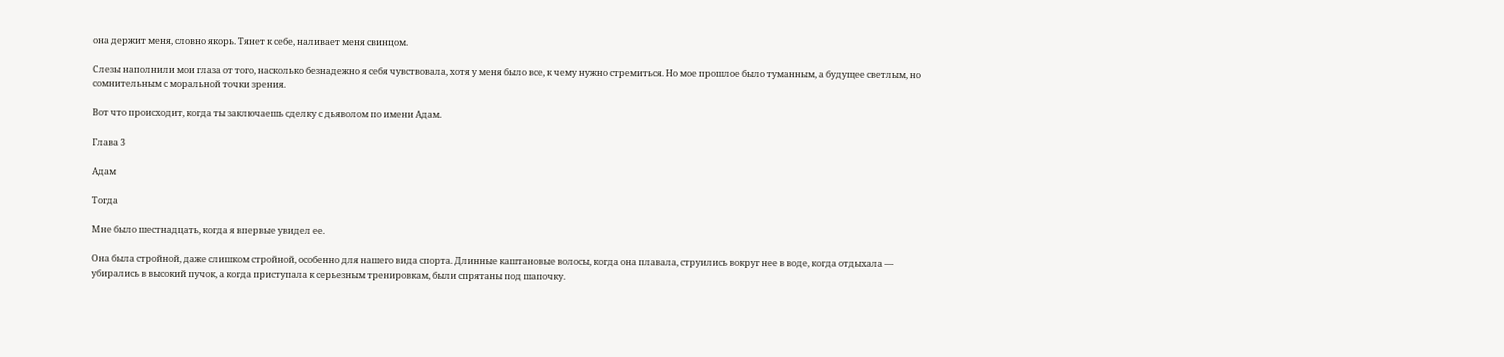она держит меня, словно якорь. Тянет к себе, наливает меня свинцом.

Слезы наполнили мои глаза от того, насколько безнадежно я себя чувствовала, хотя у меня было все, к чему нужно стремиться. Но мое прошлое было туманным, а будущее светлым, но сомнительным с моральной точки зрения.

Вот что происходит, когда ты заключаешь сделку с дьяволом по имени Адам.

Глава 3

Адам

Тогда

Мне было шестнадцать, когда я впервые увидел ее.

Она была стройной, даже слишком стройной, особенно для нашего вида спорта. Длинные каштановые волосы, когда она плавала, струились вокруг нее в воде, когда отдыхала — убирались в высокий пучок, а когда приступала к серьезным тренировкам, были спрятаны под шапочку.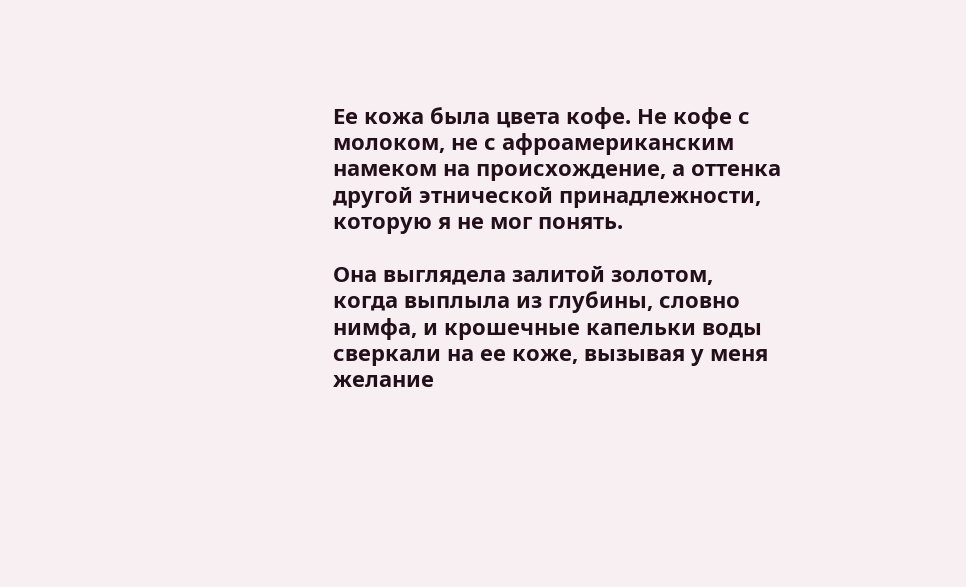Ее кожа была цвета кофе. Не кофе с молоком, не с афроамериканским намеком на происхождение, а оттенка другой этнической принадлежности, которую я не мог понять.

Она выглядела залитой золотом, когда выплыла из глубины, словно нимфа, и крошечные капельки воды сверкали на ее коже, вызывая у меня желание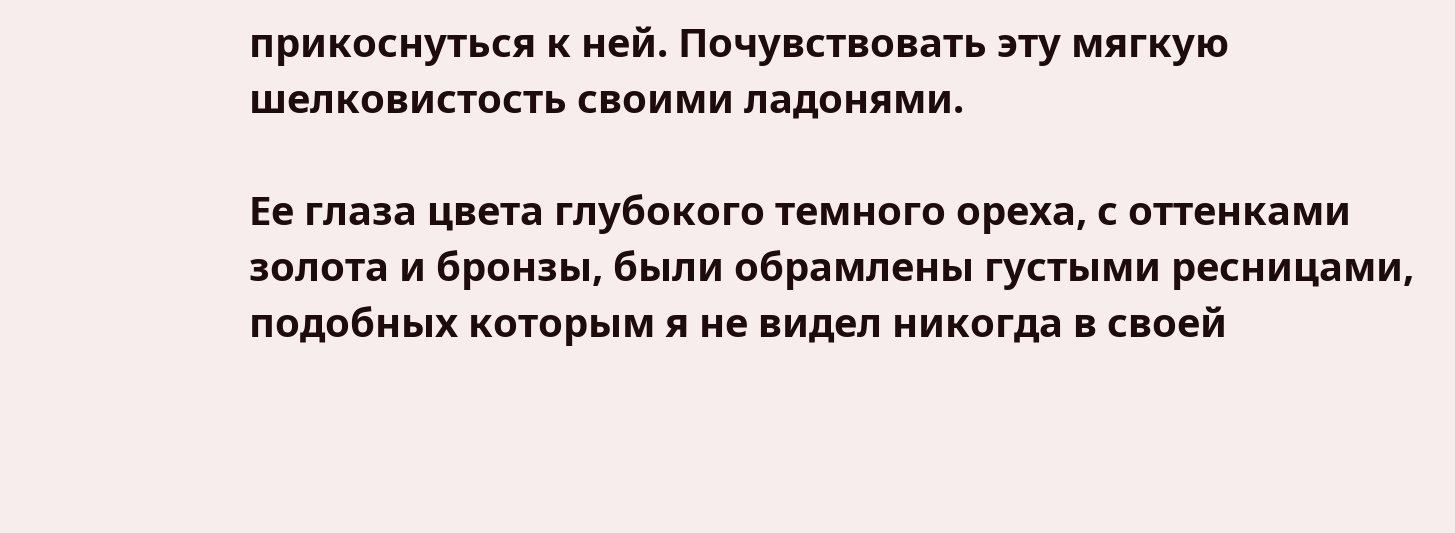прикоснуться к ней. Почувствовать эту мягкую шелковистость своими ладонями.

Ее глаза цвета глубокого темного ореха, с оттенками золота и бронзы, были обрамлены густыми ресницами, подобных которым я не видел никогда в своей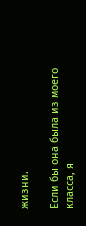жизни.

Если бы она была из моего класса, я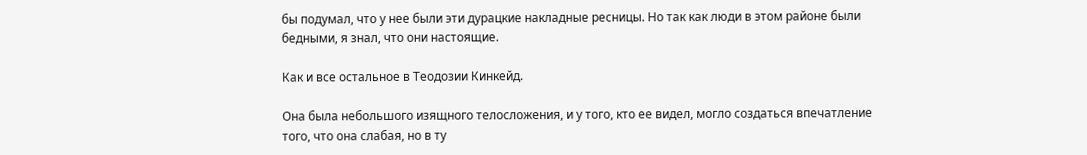бы подумал, что у нее были эти дурацкие накладные ресницы. Но так как люди в этом районе были бедными, я знал, что они настоящие.

Как и все остальное в Теодозии Кинкейд.

Она была небольшого изящного телосложения, и у того, кто ее видел, могло создаться впечатление того, что она слабая, но в ту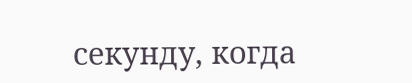секунду, когда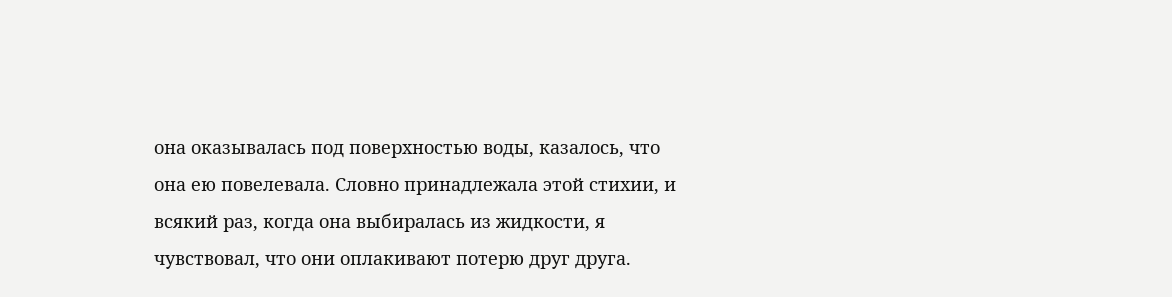она оказывалась под поверхностью воды, казалось, что она ею повелевала. Словно принадлежала этой стихии, и всякий раз, когда она выбиралась из жидкости, я чувствовал, что они оплакивают потерю друг друга.